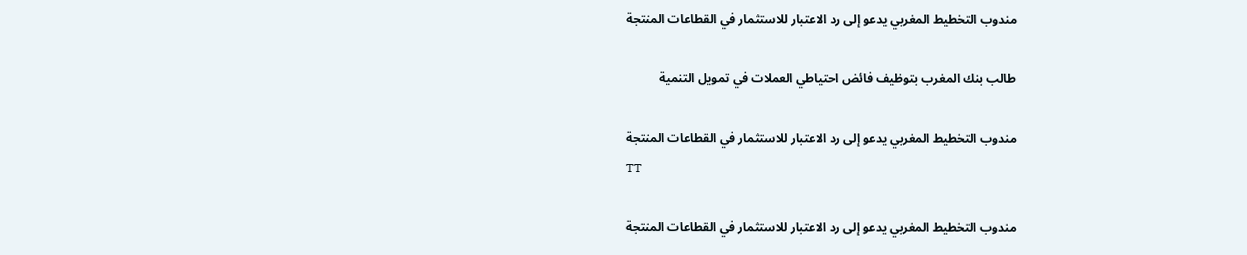مندوب التخطيط المغربي يدعو إلى رد الاعتبار للاستثمار في القطاعات المنتجة

طالب بنك المغرب بتوظيف فائض احتياطي العملات في تمويل التنمية

مندوب التخطيط المغربي يدعو إلى رد الاعتبار للاستثمار في القطاعات المنتجة
TT

مندوب التخطيط المغربي يدعو إلى رد الاعتبار للاستثمار في القطاعات المنتجة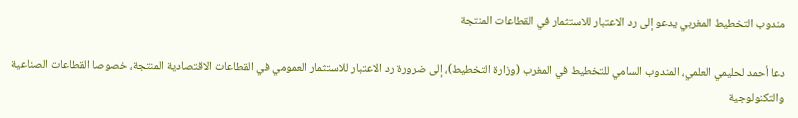مندوب التخطيط المغربي يدعو إلى رد الاعتبار للاستثمار في القطاعات المنتجة

دعا أحمد لحليمي العلمي، المندوب السامي للتخطيط في المغرب (وزارة التخطيط)، إلى ضرورة رد الاعتبار للاستثمار العمومي في القطاعات الاقتصادية المنتجة، خصوصا القطاعات الصناعية والتكنولوجية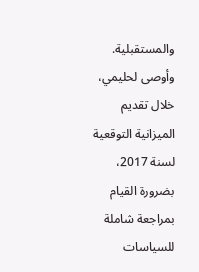والمستقبلية. وأوصى لحليمي، خلال تقديم الميزانية التوقعية لسنة 2017، بضرورة القيام بمراجعة شاملة للسياسات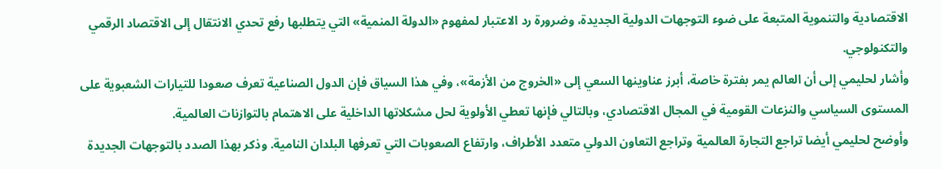الاقتصادية والتنموية المتبعة على ضوء التوجهات الدولية الجديدة، وضرورة رد الاعتبار لمفهوم «الدولة المنمية» التي يتطلبها رفع تحدي الانتقال إلى الاقتصاد الرقمي والتكنولوجي.
وأشار لحليمي إلى أن العالم يمر بفترة خاصة، أبرز عناوينها السعي إلى «الخروج من الأزمة»، وفي هذا السياق فإن الدول الصناعية تعرف صعودا للتيارات الشعبوية على المستوى السياسي والنزعات القومية في المجال الاقتصادي، وبالتالي فإنها تعطي الأولوية لحل مشكلاتها الداخلية على الاهتمام بالتوازنات العالمية.
وأوضح لحليمي أيضا تراجع التجارة العالمية وتراجع التعاون الدولي متعدد الأطراف، وارتفاع الصعوبات التي تعرفها البلدان النامية. وذكر بهذا الصدد بالتوجهات الجديدة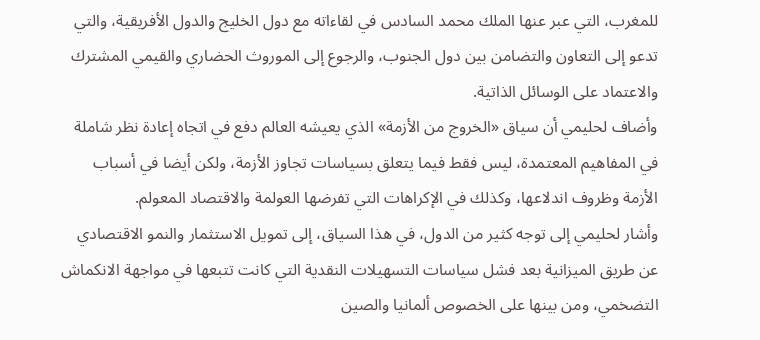للمغرب، التي عبر عنها الملك محمد السادس في لقاءاته مع دول الخليج والدول الأفريقية، والتي تدعو إلى التعاون والتضامن بين دول الجنوب، والرجوع إلى الموروث الحضاري والقيمي المشترك والاعتماد على الوسائل الذاتية.
وأضاف لحليمي أن سياق «الخروج من الأزمة» الذي يعيشه العالم دفع في اتجاه إعادة نظر شاملة في المفاهيم المعتمدة، ليس فقط فيما يتعلق بسياسات تجاوز الأزمة، ولكن أيضا في أسباب الأزمة وظروف اندلاعها، وكذلك في الإكراهات التي تفرضها العولمة والاقتصاد المعولم.
وأشار لحليمي إلى توجه كثير من الدول، في هذا السياق، إلى تمويل الاستثمار والنمو الاقتصادي عن طريق الميزانية بعد فشل سياسات التسهيلات النقدية التي كانت تتبعها في مواجهة الانكماش التضخمي، ومن بينها على الخصوص ألمانيا والصين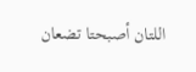اللتان أصبحتا تضعان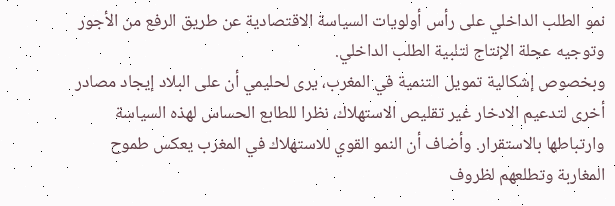نمو الطلب الداخلي على رأس أولويات السياسة الاقتصادية عن طريق الرفع من الأجور وتوجيه عجلة الإنتاج لتلبية الطلب الداخلي.
وبخصوص إشكالية تمويل التنمية في المغرب، يرى لحليمي أن على البلاد إيجاد مصادر أخرى لتدعيم الادخار غير تقليص الاستهلاك، نظرا للطابع الحساس لهذه السياسة وارتباطها بالاستقرار. وأضاف أن النمو القوي للاستهلاك في المغرب يعكس طموح المغاربة وتطلعهم لظروف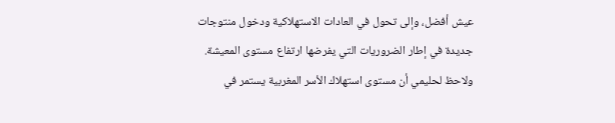عيش أفضل، وإلى تحول في العادات الاستهلاكية ودخول منتوجات جديدة في إطار الضروريات التي يفرضها ارتفاع مستوى المعيشة. ولاحظ لحليمي أن مستوى استهلاك الأسر المغربية يستمر في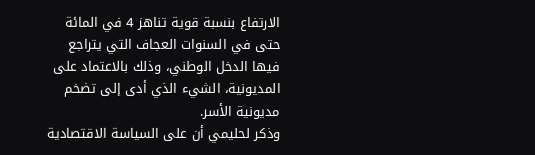الارتفاع بنسبة قوية تناهز 4 في المائة حتى في السنوات العجاف التي يتراجع فيها الدخل الوطني، وذلك بالاعتماد على المديونية، الشيء الذي أدى إلى تضخم مديونية الأسر.
وذكر لحليمي أن على السياسة الاقتصادية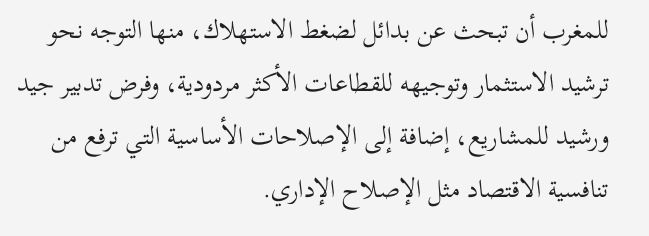للمغرب أن تبحث عن بدائل لضغط الاستهلاك، منها التوجه نحو ترشيد الاستثمار وتوجيهه للقطاعات الأكثر مردودية، وفرض تدبير جيد ورشيد للمشاريع، إضافة إلى الإصلاحات الأساسية التي ترفع من تنافسية الاقتصاد مثل الإصلاح الإداري.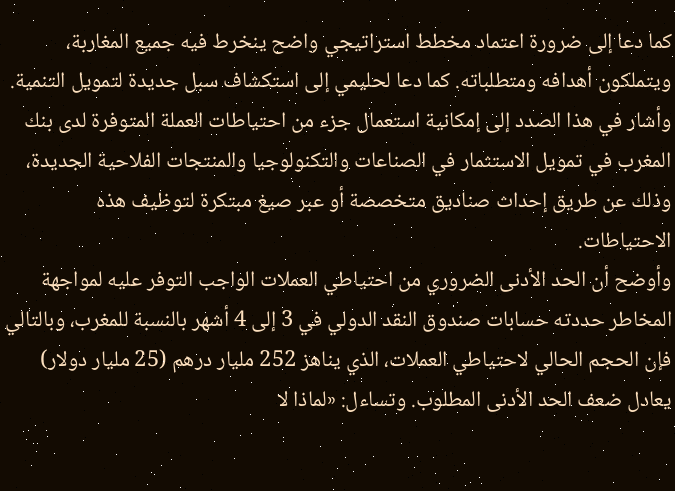كما دعا إلى ضرورة اعتماد مخطط استراتيجي واضح ينخرط فيه جميع المغاربة، ويتملكون أهدافه ومتطلباته. كما دعا لحليمي إلى استكشاف سبل جديدة لتمويل التنمية. وأشار في هذا الصدد إلى إمكانية استعمال جزء من احتياطات العملة المتوفرة لدى بنك المغرب في تمويل الاستثمار في الصناعات والتكنولوجيا والمنتجات الفلاحية الجديدة، وذلك عن طريق إحداث صناديق متخصصة أو عبر صيغ مبتكرة لتوظيف هذه الاحتياطات.
وأوضح أن الحد الأدنى الضروري من احتياطي العملات الواجب التوفر عليه لمواجهة المخاطر حددته حسابات صندوق النقد الدولي في 3 إلى 4 أشهر بالنسبة للمغرب، وبالتالي فإن الحجم الحالي لاحتياطي العملات، الذي يناهز 252 مليار درهم (25 مليار دولار) يعادل ضعف الحد الأدنى المطلوب. وتساءل: «لماذا لا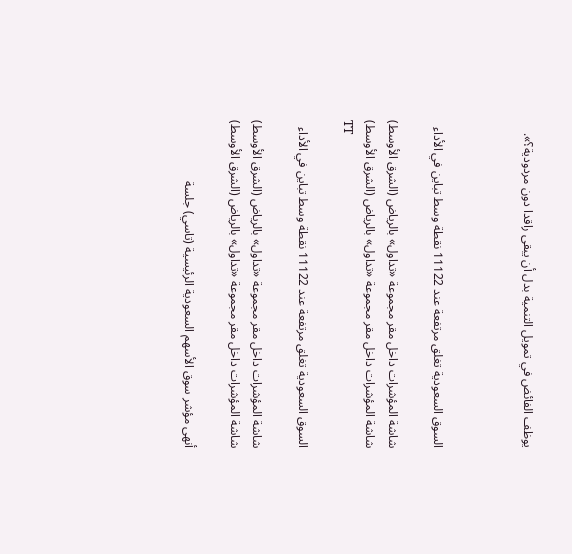يوظف الفائض في تمويل التنمية بدل أن يبقى راقدا دون مردودية؟».



السوق السعودية تغلق مرتفعة عند 11122 نقطة وسط تباين في الأداء

شاشة المؤشرات داخل مقر مجموعة «تداول» بالرياض (الشرق الأوسط)
شاشة المؤشرات داخل مقر مجموعة «تداول» بالرياض (الشرق الأوسط)
TT

السوق السعودية تغلق مرتفعة عند 11122 نقطة وسط تباين في الأداء

شاشة المؤشرات داخل مقر مجموعة «تداول» بالرياض (الشرق الأوسط)
شاشة المؤشرات داخل مقر مجموعة «تداول» بالرياض (الشرق الأوسط)

أنهى مؤشر سوق الأسهم السعودية الرئيسية (تاسي) جلسة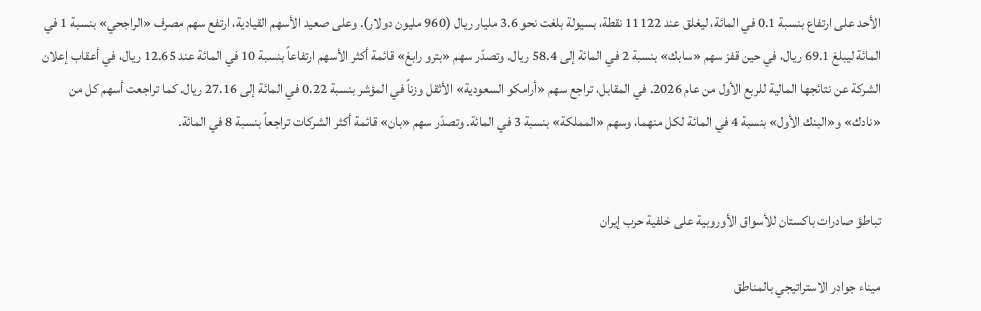الأحد على ارتفاع بنسبة 0.1 في المائة، ليغلق عند 11122 نقطة، بسيولة بلغت نحو 3.6 مليار ريال (960 مليون دولار). وعلى صعيد الأسهم القيادية، ارتفع سهم مصرف «الراجحي» بنسبة 1 في المائة ليبلغ 69.1 ريال، في حين قفز سهم «سابك» بنسبة 2 في المائة إلى 58.4 ريال. وتصدّر سهم «بترو رابغ» قائمة أكثر الأسهم ارتفاعاً بنسبة 10 في المائة عند 12.65 ريال، في أعقاب إعلان الشركة عن نتائجها المالية للربع الأول من عام 2026. في المقابل، تراجع سهم «أرامكو السعودية» الأثقل وزناً في المؤشر بنسبة 0.22 في المائة إلى 27.16 ريال. كما تراجعت أسهم كل من «نادك» و«البنك الأول» بنسبة 4 في المائة لكل منهما، وسهم «المملكة» بنسبة 3 في المائة. وتصدّر سهم «بان» قائمة أكثر الشركات تراجعاً بنسبة 8 في المائة.


تباطؤ صادرات باكستان للأسواق الأوروبية على خلفية حرب إيران

ميناء جوادر الاستراتيجي بالمناطق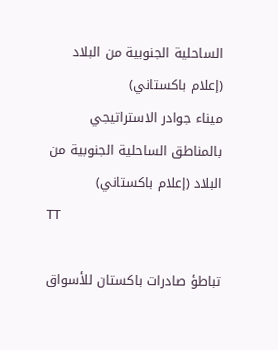الساحلية الجنوبية من البلاد (إعلام باكستاني)
ميناء جوادر الاستراتيجي بالمناطق الساحلية الجنوبية من البلاد (إعلام باكستاني)
TT

تباطؤ صادرات باكستان للأسواق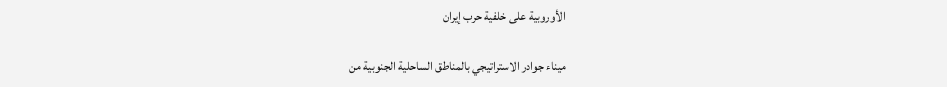الأوروبية على خلفية حرب إيران

ميناء جوادر الاستراتيجي بالمناطق الساحلية الجنوبية من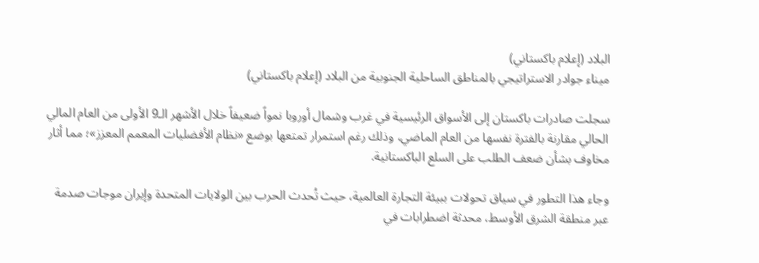البلاد (إعلام باكستاني)
ميناء جوادر الاستراتيجي بالمناطق الساحلية الجنوبية من البلاد (إعلام باكستاني)

سجلت صادرات باكستان إلى الأسواق الرئيسية في غرب وشمال أوروبا نمواً ضعيفاً خلال الأشهر الـ9 الأولى من العام المالي الحالي مقارنة بالفترة نفسها من العام الماضي، وذلك رغم استمرار تمتعها بوضع «نظام الأفضليات المعمم المعزز»؛ مما أثار مخاوف بشأن ضعف الطلب على السلع الباكستانية.

وجاء هذا التطور في سياق تحولات ببيئة التجارة العالمية، حيث تُحدث الحرب بين الولايات المتحدة وإيران موجات صدمة عبر منطقة الشرق الأوسط، محدثة اضطرابات في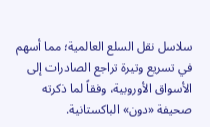سلاسل نقل السلع العالمية؛ مما أسهم في تسريع وتيرة تراجع الصادرات إلى الأسواق الأوروبية، وفقاً لما ذكرته صحيفة «دون» الباكستانية.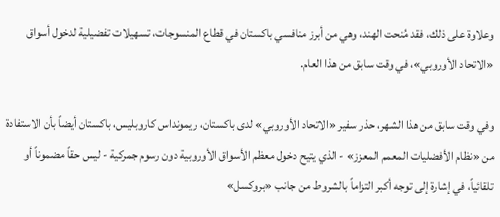وعلاوة على ذلك، فقد مُنحت الهند، وهي من أبرز منافسي باكستان في قطاع المنسوجات، تسهيلات تفضيلية لدخول أسواق «الاتحاد الأوروبي»، في وقت سابق من هذا العام.

وفي وقت سابق من هذا الشهر، حذر سفير «الاتحاد الأوروبي» لدى باكستان، ريمونداس كاروبليس، باكستان أيضاً بأن الاستفادة من «نظام الأفضليات المعمم المعزز» - الذي يتيح دخول معظم الأسواق الأوروبية دون رسوم جمركية - ليس حقاً مضموناً أو تلقائياً، في إشارة إلى توجه أكبر التزاماً بالشروط من جانب «بروكسل»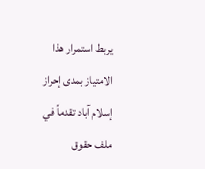يربط استمرار هذا الامتياز بمدى إحراز إسلام آباد تقدماً في ملف حقوق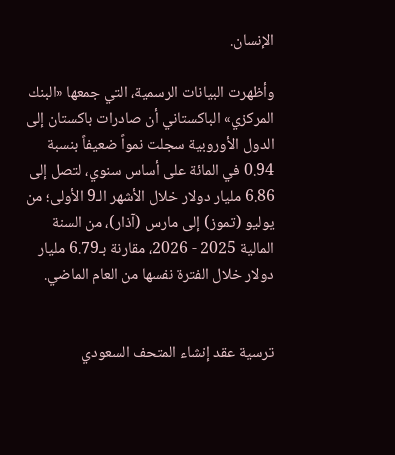الإنسان.

وأظهرت البيانات الرسمية، التي جمعها «البنك المركزي» الباكستاني أن صادرات باكستان إلى الدول الأوروبية سجلت نمواً ضعيفاً بنسبة 0.94 في المائة على أساس سنوي، لتصل إلى 6.86 مليار دولار خلال الأشهر الـ9 الأولى؛ من يوليو (تموز) إلى مارس (آذار)، من السنة المالية 2025 - 2026، مقارنة بـ6.79 مليار دولار خلال الفترة نفسها من العام الماضي.


ترسية عقد إنشاء المتحف السعودي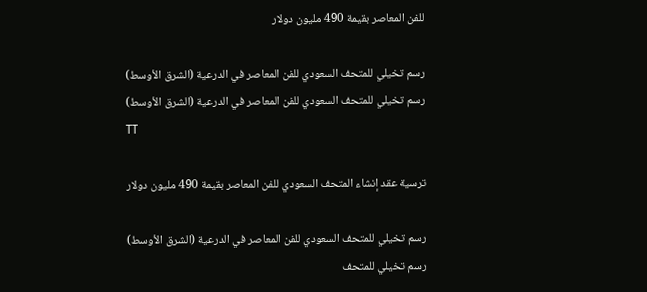للفن المعاصر بقيمة 490 مليون دولار

رسم تخيلي للمتحف السعودي للفن المعاصر في الدرعية (الشرق الأوسط)
رسم تخيلي للمتحف السعودي للفن المعاصر في الدرعية (الشرق الأوسط)
TT

ترسية عقد إنشاء المتحف السعودي للفن المعاصر بقيمة 490 مليون دولار

رسم تخيلي للمتحف السعودي للفن المعاصر في الدرعية (الشرق الأوسط)
رسم تخيلي للمتحف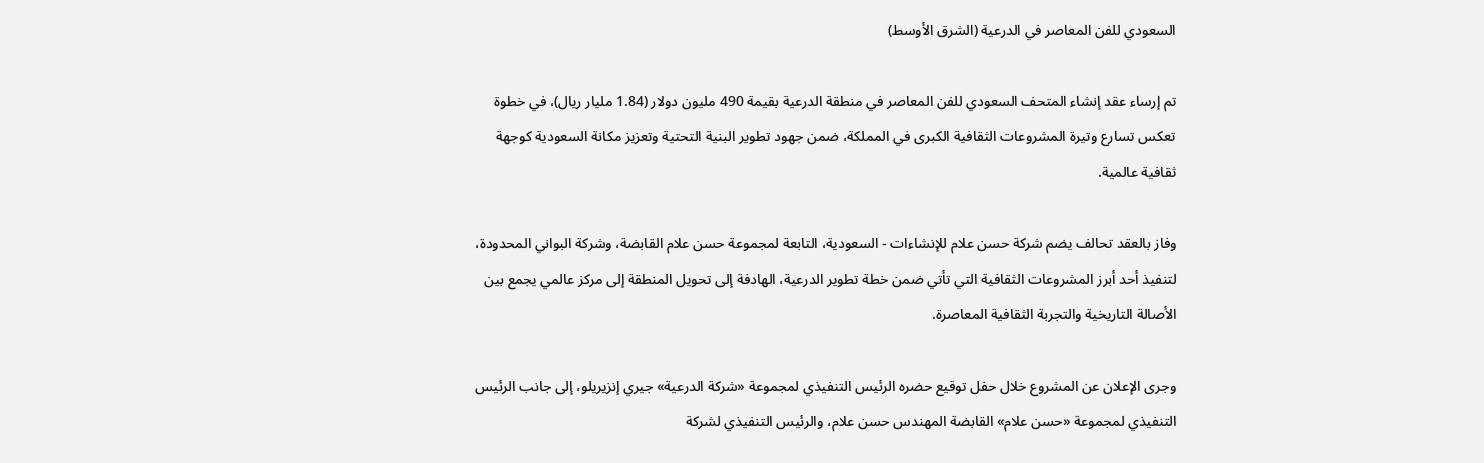السعودي للفن المعاصر في الدرعية (الشرق الأوسط)

تم إرساء عقد إنشاء المتحف السعودي للفن المعاصر في منطقة الدرعية بقيمة 490 مليون دولار (1.84 مليار ريال)، في خطوة تعكس تسارع وتيرة المشروعات الثقافية الكبرى في المملكة، ضمن جهود تطوير البنية التحتية وتعزيز مكانة السعودية كوجهة ثقافية عالمية.

وفاز بالعقد تحالف يضم شركة حسن علام للإنشاءات - السعودية، التابعة لمجموعة حسن علام القابضة، وشركة البواني المحدودة، لتنفيذ أحد أبرز المشروعات الثقافية التي تأتي ضمن خطة تطوير الدرعية، الهادفة إلى تحويل المنطقة إلى مركز عالمي يجمع بين الأصالة التاريخية والتجربة الثقافية المعاصرة.

وجرى الإعلان عن المشروع خلال حفل توقيع حضره الرئيس التنفيذي لمجموعة «شركة الدرعية» جيري إنزيريلو، إلى جانب الرئيس التنفيذي لمجموعة «حسن علام» القابضة المهندس حسن علام، والرئيس التنفيذي لشركة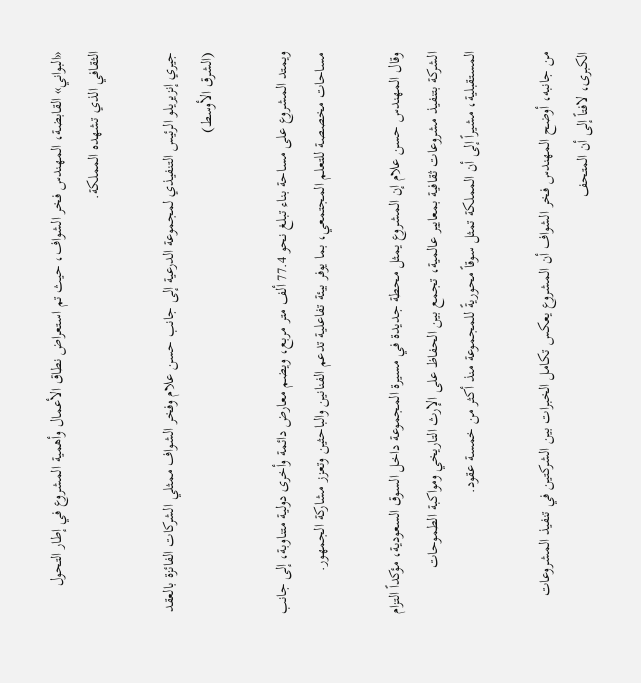«البواني» القابضة، المهندس فخر الشواف، حيث تم استعراض نطاق الأعمال وأهمية المشروع في إطار التحول الثقافي الذي تشهده المملكة.

جيري إنزيريلو الرئيس التنفيذي لمجموعة الدرعية إلى جانب حسن علام وفخر الشواف ممثلي الشركات الفائزة بالعقد (الشرق الأوسط)

ويمتد المشروع على مساحة بناء تبلغ نحو 77.4 ألف متر مربع، ويضم معارض دائمة وأخرى دولية متناوبة، إلى جانب مساحات مخصصة للتعلم المجتمعي، بما يوفر بيئة تفاعلية تدعم الفنانين والباحثين وتعزز مشاركة الجمهور.

وقال المهندس حسن علام إن المشروع يمثل محطة جديدة في مسيرة المجموعة داخل السوق السعودية، مؤكداً التزام الشركة بتنفيذ مشروعات ثقافية بمعايير عالمية، تجمع بين الحفاظ على الإرث التاريخي ومواكبة الطموحات المستقبلية، مشيراً إلى أن المملكة تمثل سوقاً محوريةً للمجموعة منذ أكثر من خمسة عقود.

من جانبه، أوضح المهندس فخر الشواف أن المشروع يعكس تكامل الخبرات بين الشركتين في تنفيذ المشروعات الكبرى، لافتاً إلى أن المتحف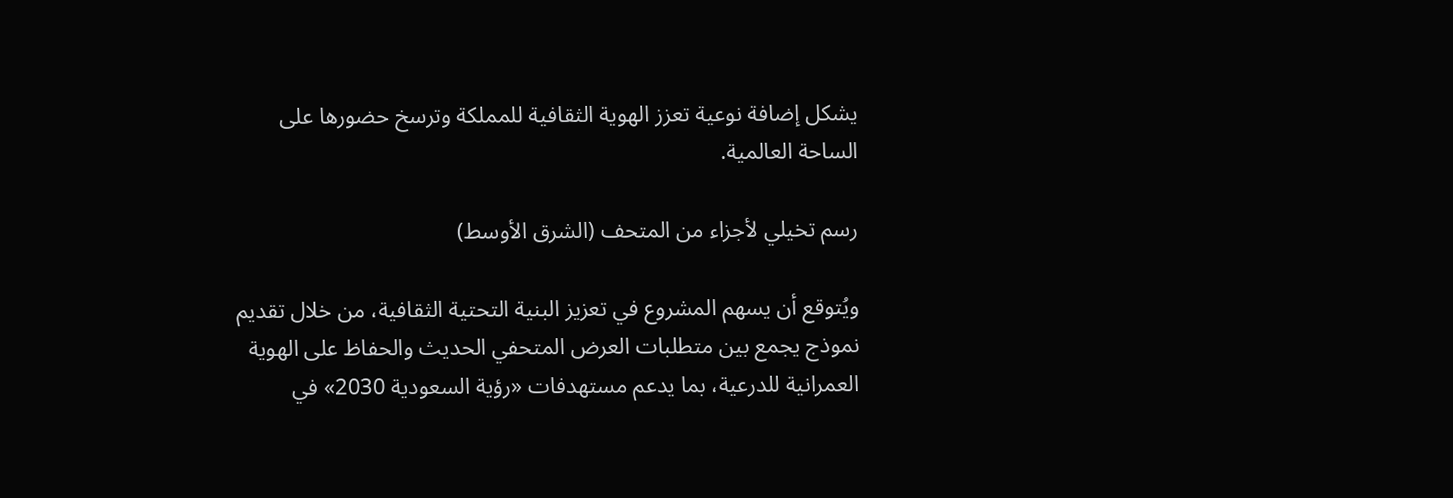يشكل إضافة نوعية تعزز الهوية الثقافية للمملكة وترسخ حضورها على الساحة العالمية.

رسم تخيلي لأجزاء من المتحف (الشرق الأوسط)

ويُتوقع أن يسهم المشروع في تعزيز البنية التحتية الثقافية، من خلال تقديم نموذج يجمع بين متطلبات العرض المتحفي الحديث والحفاظ على الهوية العمرانية للدرعية، بما يدعم مستهدفات «رؤية السعودية 2030» في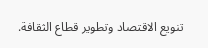تنويع الاقتصاد وتطوير قطاع الثقافة.